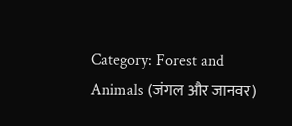Category: Forest and Animals (जंगल और जानवर)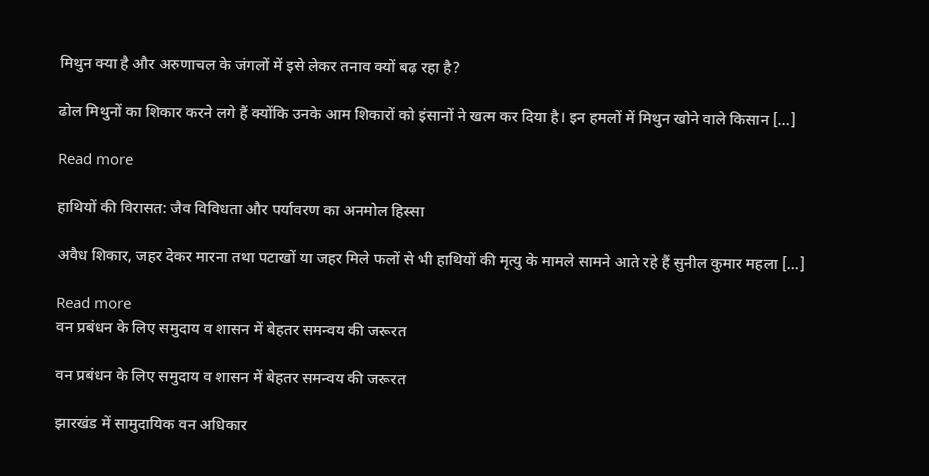मिथुन क्या है और अरुणाचल के जंगलों में इसे लेकर तनाव क्यों बढ़ रहा है?

ढोल मिथुनों का शिकार करने लगे हैं क्योंकि उनके आम शिकारों को इंसानों ने खत्म कर दिया है। इन हमलों में मिथुन खोने वाले किसान […]

Read more

हाथियों की विरासत: जैव विविधता और पर्यावरण का अनमोल हिस्सा

अवैध शिकार, जहर देकर मारना तथा पटाखों या जहर मिले फलों से भी हाथियों की मृत्यु के मामले सामने आते रहे हैं सुनील कुमार महला […]

Read more
वन प्रबंधन के लिए समुदाय व शासन में बेहतर समन्वय की जरूरत

वन प्रबंधन के लिए समुदाय व शासन में बेहतर समन्वय की जरूरत

झारखंड में सामुदायिक वन अधिकार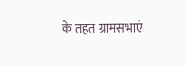के तहत ग्रामसभाएं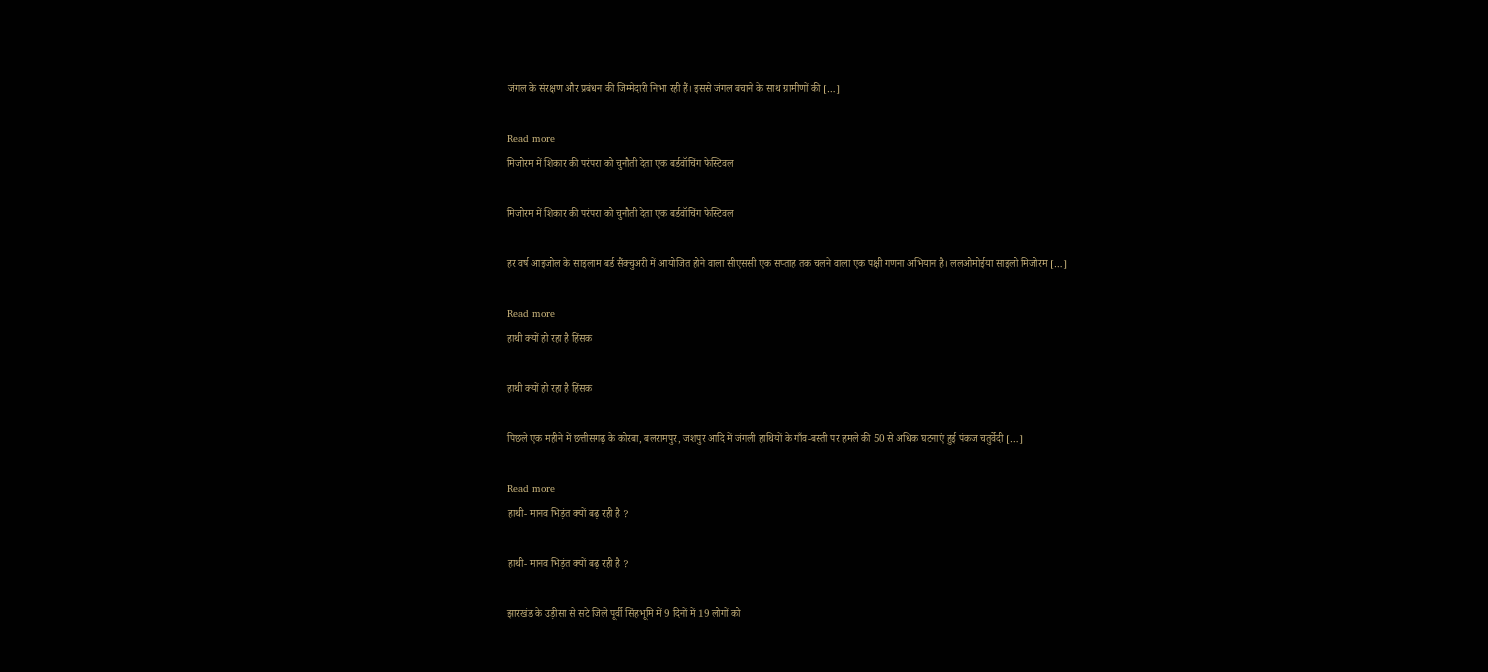जंगल के संरक्षण और प्रबंधन की जिम्मेदारी निभा रही हैं। इससे जंगल बचाने के साथ ग्रामीणों की […]

Read more
मिजोरम में शिकार की परंपरा को चुनौती देता एक बर्डवॉचिंग फेस्टिवल

मिजोरम में शिकार की परंपरा को चुनौती देता एक बर्डवॉचिंग फेस्टिवल

हर वर्ष आइजोल के साइलाम बर्ड सैंक्चुअरी में आयोजित होने वाला सीएससी एक सप्ताह तक चलने वाला एक पक्षी गणना अभियान है। ललओमोईया साइलो मिजोरम […]

Read more
हाथी क्यों हो रहा है हिंसक

हाथी क्यों हो रहा है हिंसक

पिछले एक महीने में छत्तीसगढ़ के कोरबा, बलरामपुर, जशपुर आदि में जंगली हाथियों के गाँव-बस्ती पर हमले की 50 से अधिक घटनाएं हुई पंकज चतुर्वेदी […]

Read more
हाथी- मानव भिड़ंत क्यों बढ़ रही है ?

हाथी- मानव भिड़ंत क्यों बढ़ रही है ?

झारखंड के उड़ीसा से सटे जिले पूर्वी सिंहभूमि में 9 दिनों में 19 लोगों को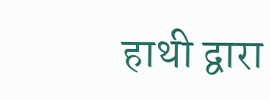हाथी द्वारा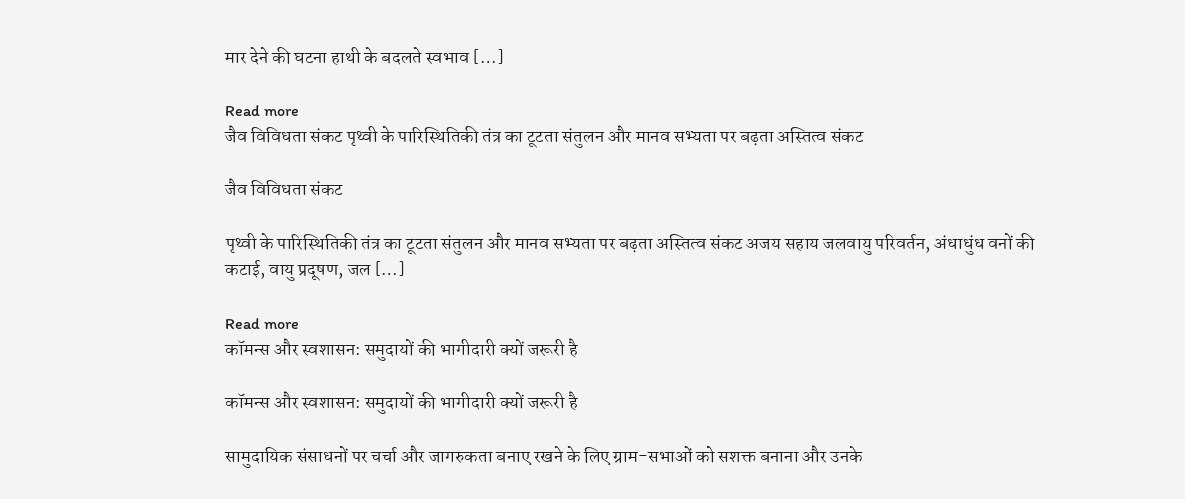मार देने की घटना हाथी के बदलते स्वभाव […]

Read more
जैव विविधता संकट पृथ्वी के पारिस्थितिकी तंत्र का टूटता संतुलन और मानव सभ्यता पर बढ़ता अस्तित्व संकट

जैव विविधता संकट

पृथ्वी के पारिस्थितिकी तंत्र का टूटता संतुलन और मानव सभ्यता पर बढ़ता अस्तित्व संकट अजय सहाय जलवायु परिवर्तन, अंधाधुंध वनों की कटाई, वायु प्रदूषण, जल […]

Read more
कॉमन्स और स्वशासन: समुदायों की भागीदारी क्यों जरूरी है

कॉमन्स और स्वशासन: समुदायों की भागीदारी क्यों जरूरी है

सामुदायिक संसाधनों पर चर्चा और जागरुकता बनाए रखने के लिए ग्राम-सभाओं को सशक्त बनाना और उनके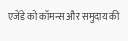एजेंडे को कॉमन्स और समुदाय की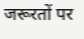जरूरतों पर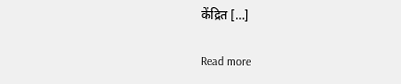केंद्रित […]

Read more